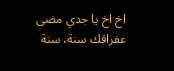اخ اخ يا جدي مضى عفراقك سنة، سنة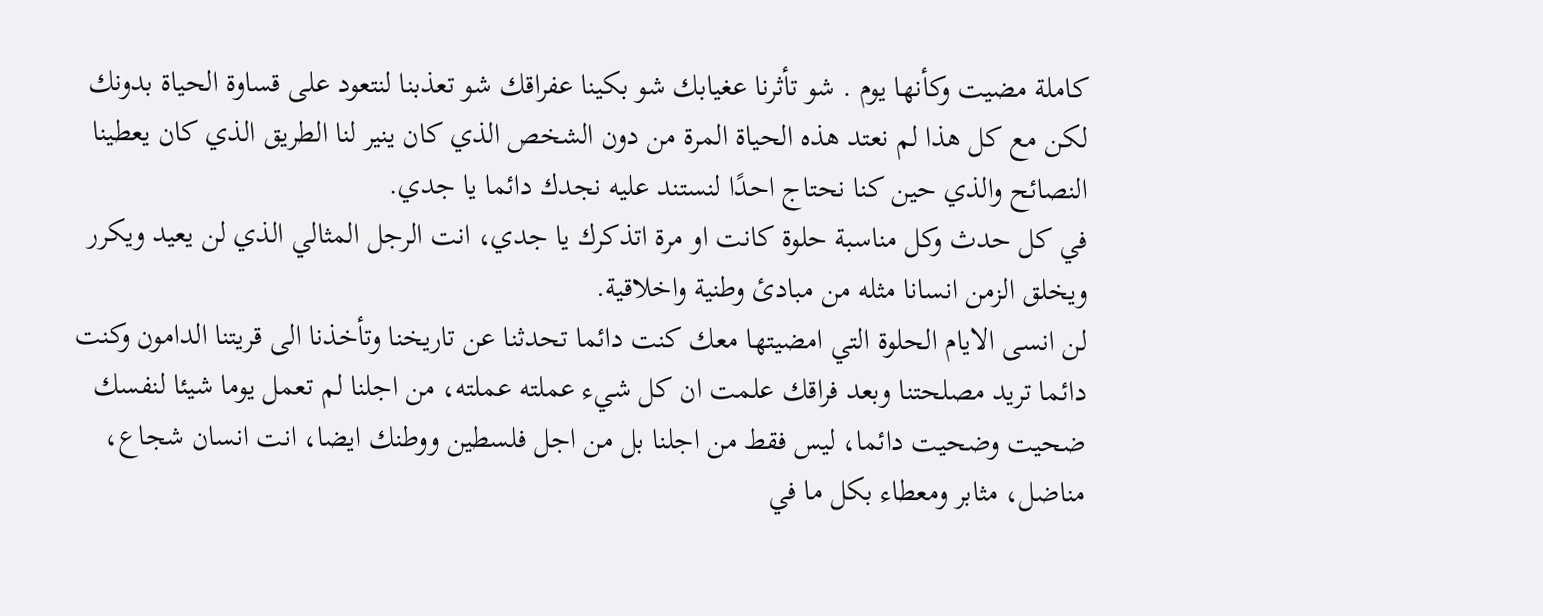كاملة مضيت وكأنها يوم . شو تأثرنا عغيابك شو بكينا عفراقك شو تعذبنا لنتعود على قساوة الحياة بدونك لكن مع كل هذا لم نعتد هذه الحياة المرة من دون الشخص الذي كان ينير لنا الطريق الذي كان يعطينا النصائح والذي حين كنا نحتاج احدًا لنستند عليه نجدك دائما يا جدي.
في كل حدث وكل مناسبة حلوة كانت او مرة اتذكرك يا جدي، انت الرجل المثالي الذي لن يعيد ويكرر ويخلق الزمن انسانا مثله من مبادئ وطنية واخلاقية.
لن انسى الايام الحلوة التي امضيتها معك كنت دائما تحدثنا عن تاريخنا وتأخذنا الى قريتنا الدامون وكنت دائما تريد مصلحتنا وبعد فراقك علمت ان كل شيء عملته عملته، من اجلنا لم تعمل يوما شيئا لنفسك ضحيت وضحيت دائما، ليس فقط من اجلنا بل من اجل فلسطين ووطنك ايضا، انت انسان شجاع، مناضل، مثابر ومعطاء بكل ما في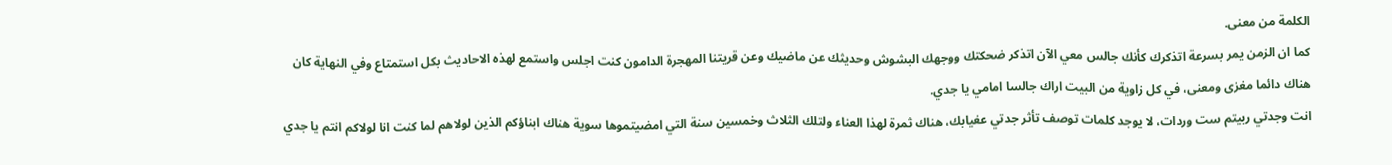الكلمة من معنى.
كما ان الزمن يمر بسرعة اتذكرك كأنك جالس معي الآن اتذكر ضحكتك ووجهك البشوش وحديثك عن ماضيك وعن قريتنا المهجرة الدامون كنت اجلس واستمع لهذه الاحاديث بكل استمتاع وفي النهاية كان هناك دائما مغزى ومعنى، في كل زاوية من البيت اراك جالسا امامي يا جدي.
انت وجدتي ربيتم ست وردات، لا يوجد كلمات توصف تأثر جدتي عغيابك، هناك ثمرة لهذا العناء ولتلك الثلاث وخمسين سنة التي امضيتموها سوية هناك ابناؤكم الذين لولاهم لما كنت انا لولاكم انتم يا جدي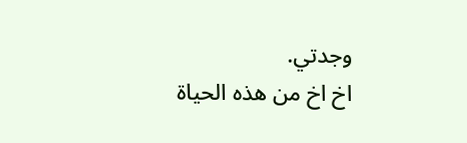وجدتي.
اخ اخ من هذه الحياة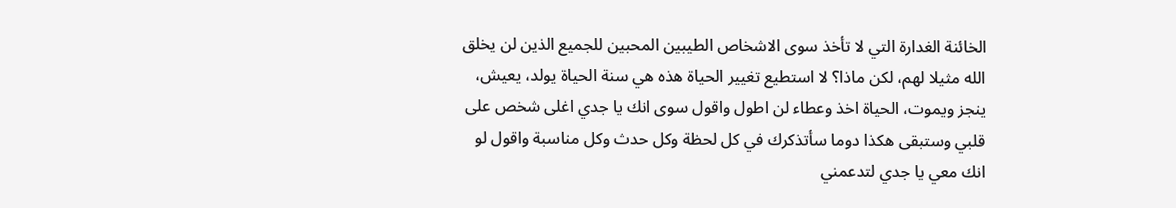الخائنة الغدارة التي لا تأخذ سوى الاشخاص الطيبين المحبين للجميع الذين لن يخلق الله مثيلا لهم، لكن ماذا؟ لا استطيع تغيير الحياة هذه هي سنة الحياة يولد، يعيش، ينجز ويموت، الحياة اخذ وعطاء لن اطول واقول سوى انك يا جدي اغلى شخص على قلبي وستبقى هكذا دوما سأتذكرك في كل لحظة وكل حدث وكل مناسبة واقول لو انك معي يا جدي لتدعمني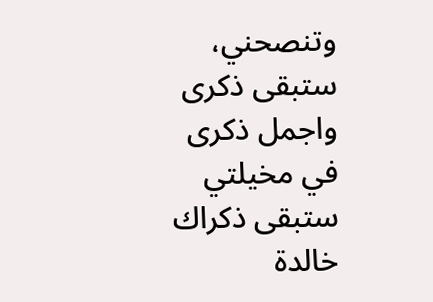وتنصحني، ستبقى ذكرى واجمل ذكرى في مخيلتي ستبقى ذكراك خالدة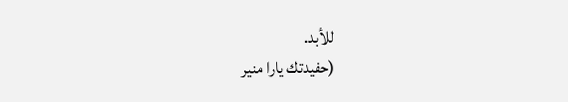للأبد.
(حفيدتك يارا منير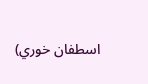اسطفان خوري)